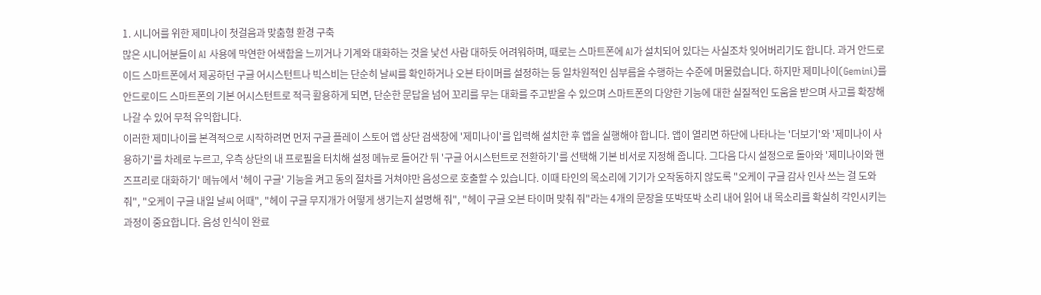1. 시니어를 위한 제미나이 첫걸음과 맞춤형 환경 구축
많은 시니어분들이 AI 사용에 막연한 어색함을 느끼거나 기계와 대화하는 것을 낯선 사람 대하듯 어려워하며, 때로는 스마트폰에 AI가 설치되어 있다는 사실조차 잊어버리기도 합니다. 과거 안드로이드 스마트폰에서 제공하던 구글 어시스턴트나 빅스비는 단순히 날씨를 확인하거나 오븐 타이머를 설정하는 등 일차원적인 심부름을 수행하는 수준에 머물렀습니다. 하지만 제미나이(Gemini)를 안드로이드 스마트폰의 기본 어시스턴트로 적극 활용하게 되면, 단순한 문답을 넘어 꼬리를 무는 대화를 주고받을 수 있으며 스마트폰의 다양한 기능에 대한 실질적인 도움을 받으며 사고를 확장해 나갈 수 있어 무척 유익합니다.
이러한 제미나이를 본격적으로 시작하려면 먼저 구글 플레이 스토어 앱 상단 검색창에 '제미나이'를 입력해 설치한 후 앱을 실행해야 합니다. 앱이 열리면 하단에 나타나는 '더보기'와 '제미나이 사용하기'를 차례로 누르고, 우측 상단의 내 프로필을 터치해 설정 메뉴로 들어간 뒤 '구글 어시스턴트로 전환하기'를 선택해 기본 비서로 지정해 줍니다. 그다음 다시 설정으로 돌아와 '제미나이와 핸즈프리로 대화하기' 메뉴에서 '헤이 구글' 기능을 켜고 동의 절차를 거쳐야만 음성으로 호출할 수 있습니다. 이때 타인의 목소리에 기기가 오작동하지 않도록 "오케이 구글 감사 인사 쓰는 걸 도와줘", "오케이 구글 내일 날씨 어때", "헤이 구글 무지개가 어떻게 생기는지 설명해 줘", "헤이 구글 오븐 타이머 맞춰 줘"라는 4개의 문장을 또박또박 소리 내어 읽어 내 목소리를 확실히 각인시키는 과정이 중요합니다. 음성 인식이 완료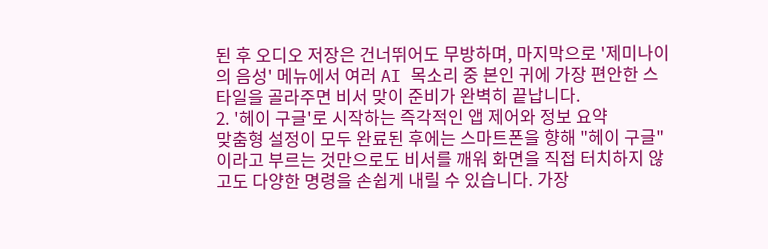된 후 오디오 저장은 건너뛰어도 무방하며, 마지막으로 '제미나이의 음성' 메뉴에서 여러 AI 목소리 중 본인 귀에 가장 편안한 스타일을 골라주면 비서 맞이 준비가 완벽히 끝납니다.
2. '헤이 구글'로 시작하는 즉각적인 앱 제어와 정보 요약
맞춤형 설정이 모두 완료된 후에는 스마트폰을 향해 "헤이 구글"이라고 부르는 것만으로도 비서를 깨워 화면을 직접 터치하지 않고도 다양한 명령을 손쉽게 내릴 수 있습니다. 가장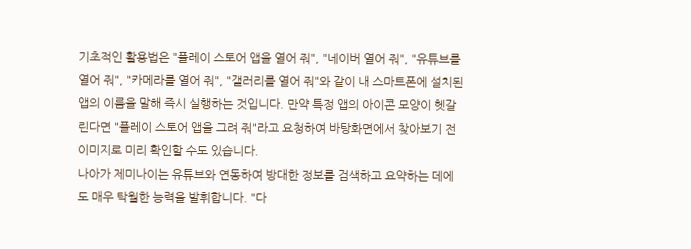기초적인 활용법은 "플레이 스토어 앱을 열어 줘", "네이버 열어 줘", "유튜브를 열어 줘", "카메라를 열어 줘", "갤러리를 열어 줘"와 같이 내 스마트폰에 설치된 앱의 이름을 말해 즉시 실행하는 것입니다. 만약 특정 앱의 아이콘 모양이 헷갈린다면 "플레이 스토어 앱을 그려 줘"라고 요청하여 바탕화면에서 찾아보기 전 이미지로 미리 확인할 수도 있습니다.
나아가 제미나이는 유튜브와 연동하여 방대한 정보를 검색하고 요약하는 데에도 매우 탁월한 능력을 발휘합니다. "다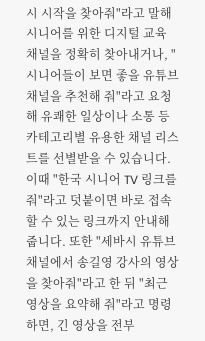시 시작을 찾아줘"라고 말해 시니어를 위한 디지털 교육 채널을 정확히 찾아내거나, "시니어들이 보면 좋을 유튜브 채널을 추천해 줘"라고 요청해 유쾌한 일상이나 소통 등 카테고리별 유용한 채널 리스트를 선별받을 수 있습니다. 이때 "한국 시니어 TV 링크를 줘"라고 덧붙이면 바로 접속할 수 있는 링크까지 안내해 줍니다. 또한 "세바시 유튜브 채널에서 송길영 강사의 영상을 찾아줘"라고 한 뒤 "최근 영상을 요약해 줘"라고 명령하면, 긴 영상을 전부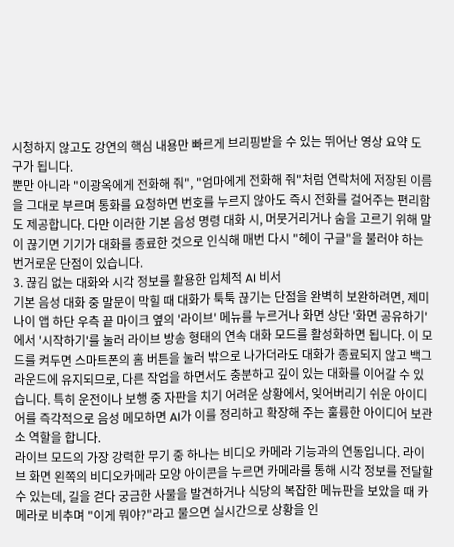시청하지 않고도 강연의 핵심 내용만 빠르게 브리핑받을 수 있는 뛰어난 영상 요약 도구가 됩니다.
뿐만 아니라 "이광옥에게 전화해 줘", "엄마에게 전화해 줘"처럼 연락처에 저장된 이름을 그대로 부르며 통화를 요청하면 번호를 누르지 않아도 즉시 전화를 걸어주는 편리함도 제공합니다. 다만 이러한 기본 음성 명령 대화 시, 머뭇거리거나 숨을 고르기 위해 말이 끊기면 기기가 대화를 종료한 것으로 인식해 매번 다시 "헤이 구글"을 불러야 하는 번거로운 단점이 있습니다.
3. 끊김 없는 대화와 시각 정보를 활용한 입체적 AI 비서
기본 음성 대화 중 말문이 막힐 때 대화가 툭툭 끊기는 단점을 완벽히 보완하려면, 제미나이 앱 하단 우측 끝 마이크 옆의 '라이브' 메뉴를 누르거나 화면 상단 '화면 공유하기'에서 '시작하기'를 눌러 라이브 방송 형태의 연속 대화 모드를 활성화하면 됩니다. 이 모드를 켜두면 스마트폰의 홈 버튼을 눌러 밖으로 나가더라도 대화가 종료되지 않고 백그라운드에 유지되므로, 다른 작업을 하면서도 충분하고 깊이 있는 대화를 이어갈 수 있습니다. 특히 운전이나 보행 중 자판을 치기 어려운 상황에서, 잊어버리기 쉬운 아이디어를 즉각적으로 음성 메모하면 AI가 이를 정리하고 확장해 주는 훌륭한 아이디어 보관소 역할을 합니다.
라이브 모드의 가장 강력한 무기 중 하나는 비디오 카메라 기능과의 연동입니다. 라이브 화면 왼쪽의 비디오카메라 모양 아이콘을 누르면 카메라를 통해 시각 정보를 전달할 수 있는데, 길을 걷다 궁금한 사물을 발견하거나 식당의 복잡한 메뉴판을 보았을 때 카메라로 비추며 "이게 뭐야?"라고 물으면 실시간으로 상황을 인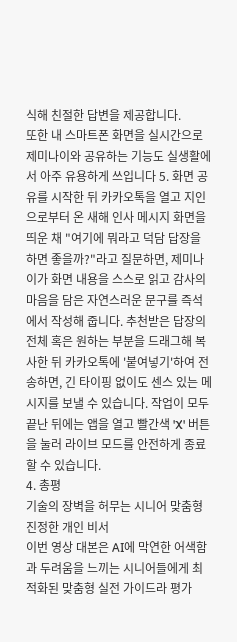식해 친절한 답변을 제공합니다.
또한 내 스마트폰 화면을 실시간으로 제미나이와 공유하는 기능도 실생활에서 아주 유용하게 쓰입니다 5. 화면 공유를 시작한 뒤 카카오톡을 열고 지인으로부터 온 새해 인사 메시지 화면을 띄운 채 "여기에 뭐라고 덕담 답장을 하면 좋을까?"라고 질문하면, 제미나이가 화면 내용을 스스로 읽고 감사의 마음을 담은 자연스러운 문구를 즉석에서 작성해 줍니다. 추천받은 답장의 전체 혹은 원하는 부분을 드래그해 복사한 뒤 카카오톡에 '붙여넣기'하여 전송하면, 긴 타이핑 없이도 센스 있는 메시지를 보낼 수 있습니다. 작업이 모두 끝난 뒤에는 앱을 열고 빨간색 'X' 버튼을 눌러 라이브 모드를 안전하게 종료할 수 있습니다.
4. 총평
기술의 장벽을 허무는 시니어 맞춤형 진정한 개인 비서
이번 영상 대본은 AI에 막연한 어색함과 두려움을 느끼는 시니어들에게 최적화된 맞춤형 실전 가이드라 평가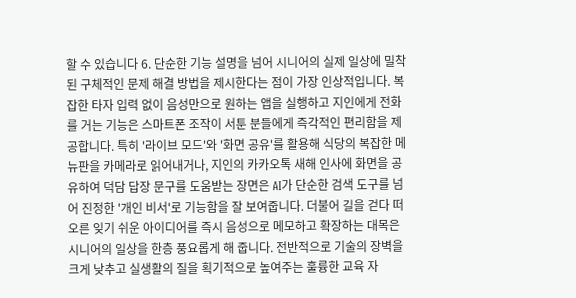할 수 있습니다 6. 단순한 기능 설명을 넘어 시니어의 실제 일상에 밀착된 구체적인 문제 해결 방법을 제시한다는 점이 가장 인상적입니다. 복잡한 타자 입력 없이 음성만으로 원하는 앱을 실행하고 지인에게 전화를 거는 기능은 스마트폰 조작이 서툰 분들에게 즉각적인 편리함을 제공합니다. 특히 '라이브 모드'와 '화면 공유'를 활용해 식당의 복잡한 메뉴판을 카메라로 읽어내거나, 지인의 카카오톡 새해 인사에 화면을 공유하여 덕담 답장 문구를 도움받는 장면은 AI가 단순한 검색 도구를 넘어 진정한 '개인 비서'로 기능함을 잘 보여줍니다. 더불어 길을 걷다 떠오른 잊기 쉬운 아이디어를 즉시 음성으로 메모하고 확장하는 대목은 시니어의 일상을 한층 풍요롭게 해 줍니다. 전반적으로 기술의 장벽을 크게 낮추고 실생활의 질을 획기적으로 높여주는 훌륭한 교육 자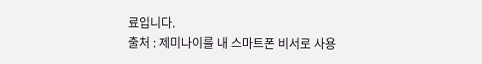료입니다.
출처 : 제미나이를 내 스마트폰 비서로 사용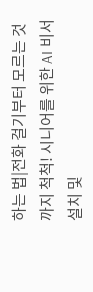하는 법|전화 걸기부터 모르는 것까지 척척! 시니어를 위한 AI 비서 설치 및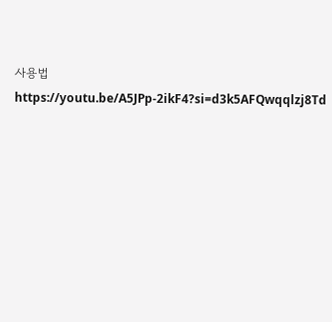사용법
https://youtu.be/A5JPp-2ikF4?si=d3k5AFQwqqlzj8Td